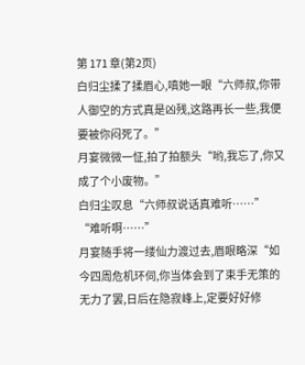第 171 章(第2页)
白归尘揉了揉眉心,嗔她一眼“六师叔,你带人御空的方式真是凶残,这路再长一些,我便要被你闷死了。”
月宴微微一怔,拍了拍额头“哟,我忘了,你又成了个小废物。”
白归尘叹息“六师叔说话真难听……”
“难听啊……”
月宴随手将一缕仙力渡过去,眉眼略深“如今四周危机环伺,你当体会到了束手无策的无力了罢,日后在隐寂峰上,定要好好修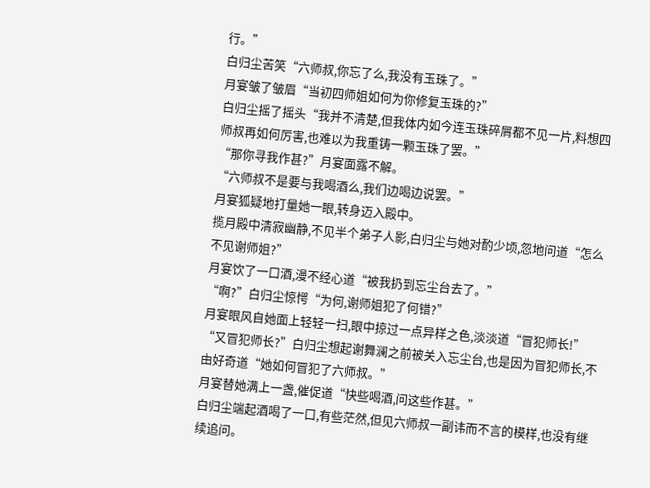行。”
白归尘苦笑“六师叔,你忘了么,我没有玉珠了。”
月宴皱了皱眉“当初四师姐如何为你修复玉珠的?”
白归尘摇了摇头“我并不清楚,但我体内如今连玉珠碎屑都不见一片,料想四师叔再如何厉害,也难以为我重铸一颗玉珠了罢。”
“那你寻我作甚?”月宴面露不解。
“六师叔不是要与我喝酒么,我们边喝边说罢。”
月宴狐疑地打量她一眼,转身迈入殿中。
揽月殿中清寂幽静,不见半个弟子人影,白归尘与她对酌少顷,忽地问道“怎么不见谢师姐?”
月宴饮了一口酒,漫不经心道“被我扔到忘尘台去了。”
“啊?”白归尘惊愕“为何,谢师姐犯了何错?”
月宴眼风自她面上轻轻一扫,眼中掠过一点异样之色,淡淡道“冒犯师长!”
“又冒犯师长?”白归尘想起谢舞澜之前被关入忘尘台,也是因为冒犯师长,不由好奇道“她如何冒犯了六师叔。”
月宴替她满上一盏,催促道“快些喝酒,问这些作甚。”
白归尘端起酒喝了一口,有些茫然,但见六师叔一副讳而不言的模样,也没有继续追问。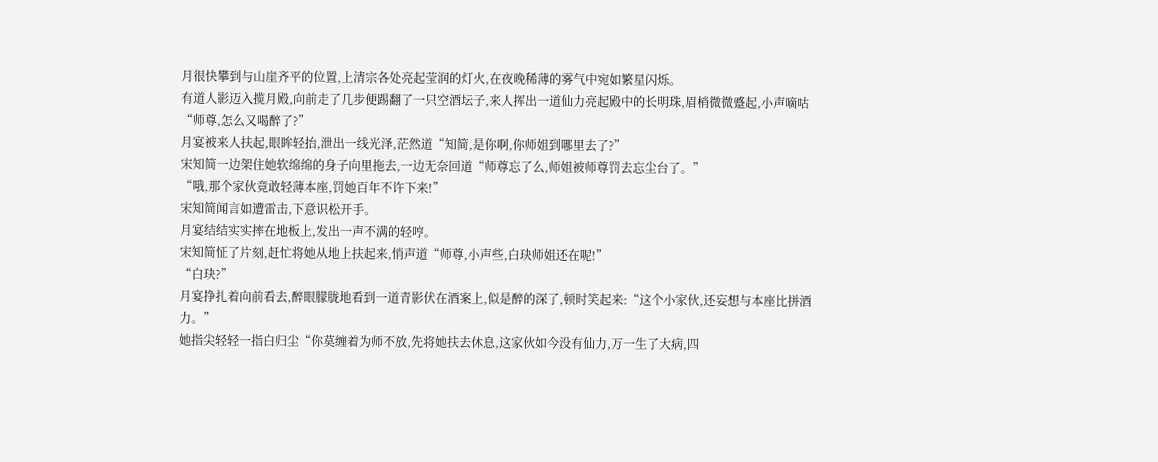月很快攀到与山崖齐平的位置,上清宗各处亮起莹润的灯火,在夜晚稀薄的雾气中宛如繁星闪烁。
有道人影迈入揽月殿,向前走了几步便踢翻了一只空酒坛子,来人挥出一道仙力亮起殿中的长明珠,眉梢微微蹙起,小声嘀咕“师尊,怎么又喝醉了?”
月宴被来人扶起,眼眸轻抬,泄出一线光泽,茫然道“知简,是你啊,你师姐到哪里去了?”
宋知简一边架住她软绵绵的身子向里拖去,一边无奈回道“师尊忘了么,师姐被师尊罚去忘尘台了。”
“哦,那个家伙竟敢轻薄本座,罚她百年不许下来!”
宋知简闻言如遭雷击,下意识松开手。
月宴结结实实摔在地板上,发出一声不满的轻哼。
宋知简怔了片刻,赶忙将她从地上扶起来,悄声道“师尊,小声些,白玦师姐还在呢!”
“白玦?”
月宴挣扎着向前看去,醉眼朦胧地看到一道青影伏在酒案上,似是醉的深了,顿时笑起来:“这个小家伙,还妄想与本座比拼酒力。”
她指尖轻轻一指白归尘“你莫缠着为师不放,先将她扶去休息,这家伙如今没有仙力,万一生了大病,四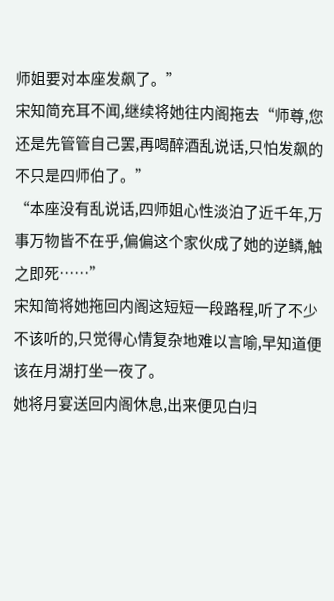师姐要对本座发飙了。”
宋知简充耳不闻,继续将她往内阁拖去“师尊,您还是先管管自己罢,再喝醉酒乱说话,只怕发飙的不只是四师伯了。”
“本座没有乱说话,四师姐心性淡泊了近千年,万事万物皆不在乎,偏偏这个家伙成了她的逆鳞,触之即死……”
宋知简将她拖回内阁这短短一段路程,听了不少不该听的,只觉得心情复杂地难以言喻,早知道便该在月湖打坐一夜了。
她将月宴送回内阁休息,出来便见白归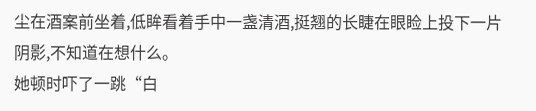尘在酒案前坐着,低眸看着手中一盏清酒,挺翘的长睫在眼睑上投下一片阴影,不知道在想什么。
她顿时吓了一跳“白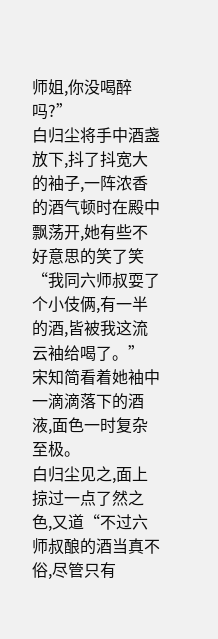师姐,你没喝醉吗?”
白归尘将手中酒盏放下,抖了抖宽大的袖子,一阵浓香的酒气顿时在殿中飘荡开,她有些不好意思的笑了笑“我同六师叔耍了个小伎俩,有一半的酒,皆被我这流云袖给喝了。”
宋知简看着她袖中一滴滴落下的酒液,面色一时复杂至极。
白归尘见之,面上掠过一点了然之色,又道“不过六师叔酿的酒当真不俗,尽管只有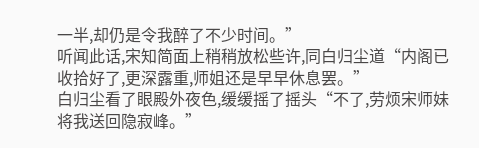一半,却仍是令我醉了不少时间。”
听闻此话,宋知简面上稍稍放松些许,同白归尘道“内阁已收拾好了,更深露重,师姐还是早早休息罢。”
白归尘看了眼殿外夜色,缓缓摇了摇头“不了,劳烦宋师妹将我送回隐寂峰。”